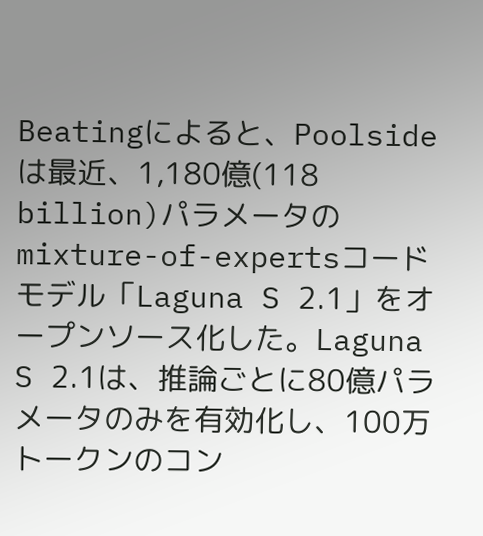Beatingによると、Poolsideは最近、1,180億(118 billion)パラメータのmixture-of-expertsコードモデル「Laguna S 2.1」をオープンソース化した。Laguna S 2.1は、推論ごとに80億パラメータのみを有効化し、100万トークンのコン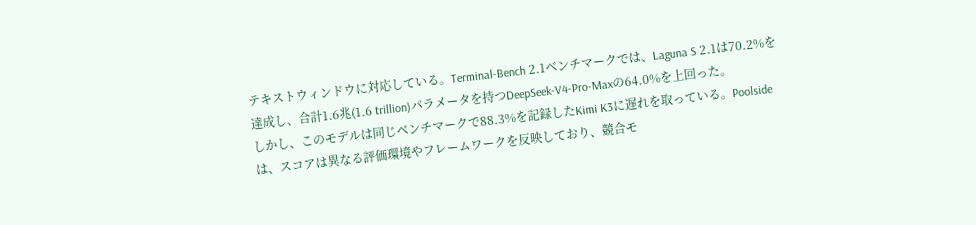テキストウィンドウに対応している。Terminal-Bench 2.1ベンチマークでは、Laguna S 2.1は70.2%を達成し、合計1.6兆(1.6 trillion)パラメータを持つDeepSeek-V4-Pro-Maxの64.0%を上回った。
しかし、このモデルは同じベンチマークで88.3%を記録したKimi K3に遅れを取っている。Poolsideは、スコアは異なる評価環境やフレームワークを反映しており、競合モ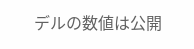デルの数値は公開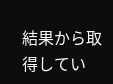結果から取得してい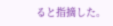ると指摘した。